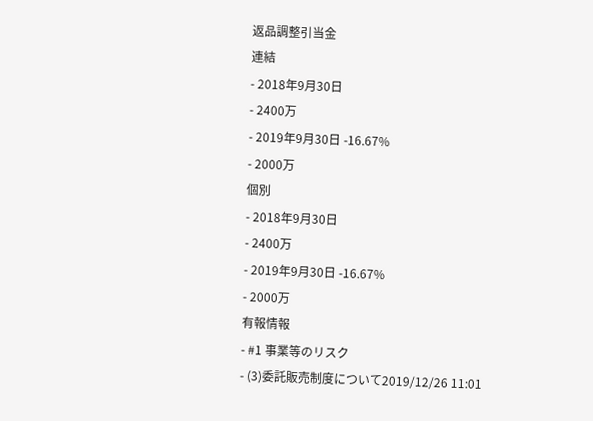返品調整引当金
連結
- 2018年9月30日
- 2400万
- 2019年9月30日 -16.67%
- 2000万
個別
- 2018年9月30日
- 2400万
- 2019年9月30日 -16.67%
- 2000万
有報情報
- #1 事業等のリスク
- (3)委託販売制度について2019/12/26 11:01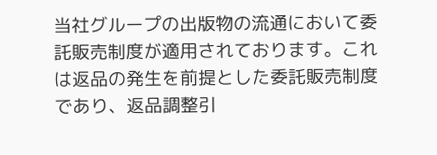当社グループの出版物の流通において委託販売制度が適用されております。これは返品の発生を前提とした委託販売制度であり、返品調整引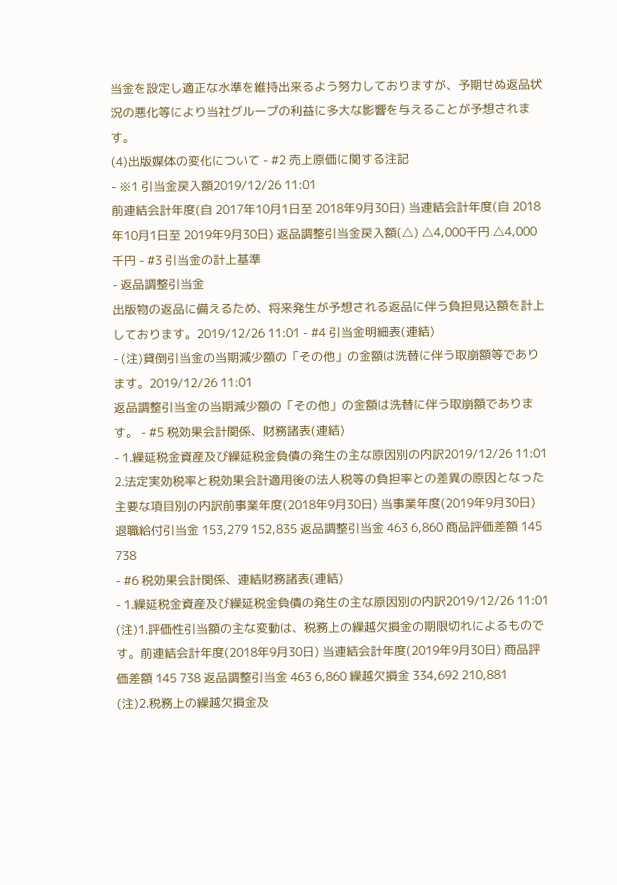当金を設定し適正な水準を維持出来るよう努力しておりますが、予期せぬ返品状況の悪化等により当社グループの利益に多大な影響を与えることが予想されます。
(4)出版媒体の変化について - #2 売上原価に関する注記
- ※1 引当金戻入額2019/12/26 11:01
前連結会計年度(自 2017年10月1日至 2018年9月30日) 当連結会計年度(自 2018年10月1日至 2019年9月30日) 返品調整引当金戻入額(△) △4,000千円 △4,000千円 - #3 引当金の計上基準
- 返品調整引当金
出版物の返品に備えるため、将来発生が予想される返品に伴う負担見込額を計上しております。2019/12/26 11:01 - #4 引当金明細表(連結)
- (注)貸倒引当金の当期減少額の「その他」の金額は洗替に伴う取崩額等であります。2019/12/26 11:01
返品調整引当金の当期減少額の「その他」の金額は洗替に伴う取崩額であります。 - #5 税効果会計関係、財務諸表(連結)
- 1.繰延税金資産及び繰延税金負債の発生の主な原因別の内訳2019/12/26 11:01
2.法定実効税率と税効果会計適用後の法人税等の負担率との差異の原因となった主要な項目別の内訳前事業年度(2018年9月30日) 当事業年度(2019年9月30日) 退職給付引当金 153,279 152,835 返品調整引当金 463 6,860 商品評価差額 145 738
- #6 税効果会計関係、連結財務諸表(連結)
- 1.繰延税金資産及び繰延税金負債の発生の主な原因別の内訳2019/12/26 11:01
(注)1.評価性引当額の主な変動は、税務上の繰越欠損金の期限切れによるものです。前連結会計年度(2018年9月30日) 当連結会計年度(2019年9月30日) 商品評価差額 145 738 返品調整引当金 463 6,860 繰越欠損金 334,692 210,881
(注)2.税務上の繰越欠損金及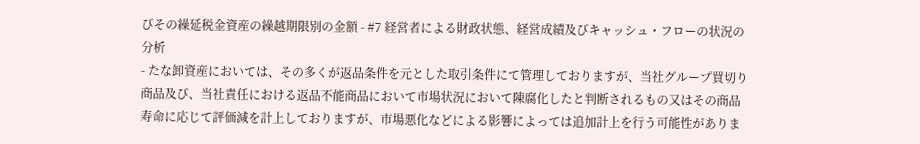びその繰延税金資産の繰越期限別の金額 - #7 経営者による財政状態、経営成績及びキャッシュ・フローの状況の分析
- たな卸資産においては、その多くが返品条件を元とした取引条件にて管理しておりますが、当社グループ買切り商品及び、当社責任における返品不能商品において市場状況において陳腐化したと判断されるもの又はその商品寿命に応じて評価減を計上しておりますが、市場悪化などによる影響によっては追加計上を行う可能性がありま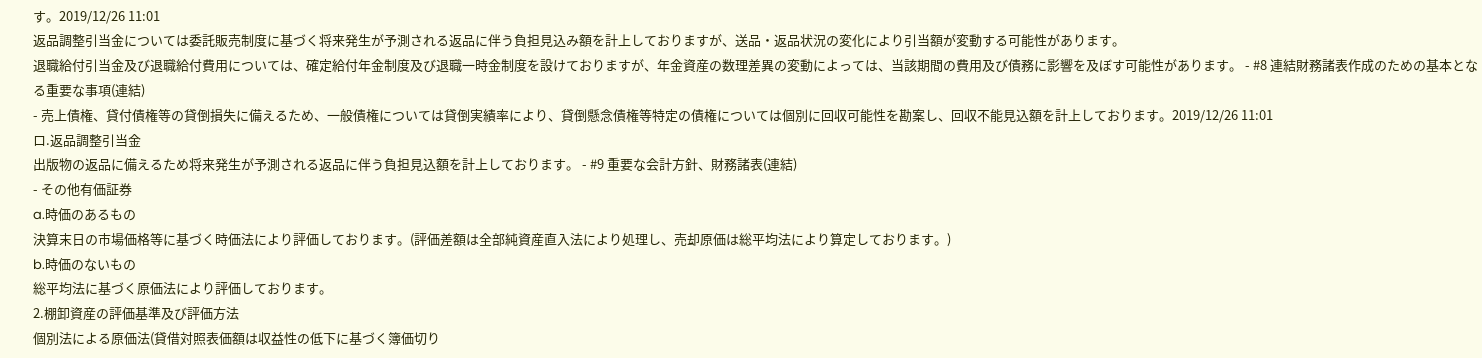す。2019/12/26 11:01
返品調整引当金については委託販売制度に基づく将来発生が予測される返品に伴う負担見込み額を計上しておりますが、送品・返品状況の変化により引当額が変動する可能性があります。
退職給付引当金及び退職給付費用については、確定給付年金制度及び退職一時金制度を設けておりますが、年金資産の数理差異の変動によっては、当該期間の費用及び債務に影響を及ぼす可能性があります。 - #8 連結財務諸表作成のための基本となる重要な事項(連結)
- 売上債権、貸付債権等の貸倒損失に備えるため、一般債権については貸倒実績率により、貸倒懸念債権等特定の債権については個別に回収可能性を勘案し、回収不能見込額を計上しております。2019/12/26 11:01
ロ.返品調整引当金
出版物の返品に備えるため将来発生が予測される返品に伴う負担見込額を計上しております。 - #9 重要な会計方針、財務諸表(連結)
- その他有価証券
a.時価のあるもの
決算末日の市場価格等に基づく時価法により評価しております。(評価差額は全部純資産直入法により処理し、売却原価は総平均法により算定しております。)
b.時価のないもの
総平均法に基づく原価法により評価しております。
2.棚卸資産の評価基準及び評価方法
個別法による原価法(貸借対照表価額は収益性の低下に基づく簿価切り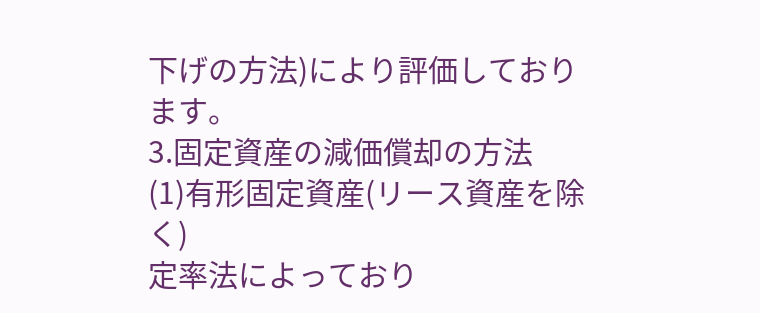下げの方法)により評価しております。
3.固定資産の減価償却の方法
(1)有形固定資産(リース資産を除く)
定率法によっており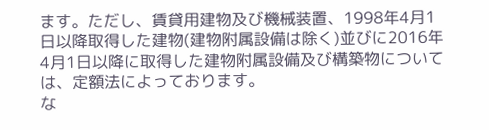ます。ただし、賃貸用建物及び機械装置、1998年4月1日以降取得した建物(建物附属設備は除く)並びに2016年4月1日以降に取得した建物附属設備及び構築物については、定額法によっております。
な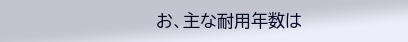お、主な耐用年数は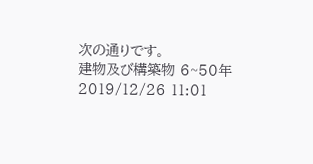次の通りです。
建物及び構築物 6~50年2019/12/26 11:01